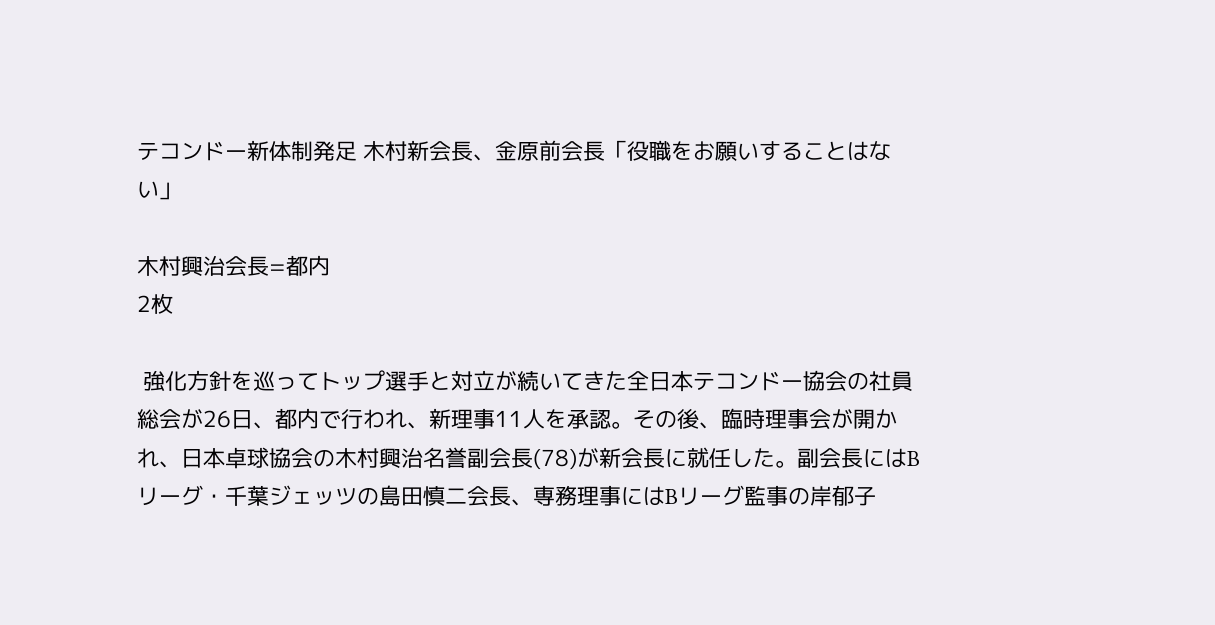テコンドー新体制発足 木村新会長、金原前会長「役職をお願いすることはない」

木村興治会長=都内
2枚

 強化方針を巡ってトップ選手と対立が続いてきた全日本テコンドー協会の社員総会が26日、都内で行われ、新理事11人を承認。その後、臨時理事会が開かれ、日本卓球協会の木村興治名誉副会長(78)が新会長に就任した。副会長にはBリーグ・千葉ジェッツの島田慎二会長、専務理事にはBリーグ監事の岸郁子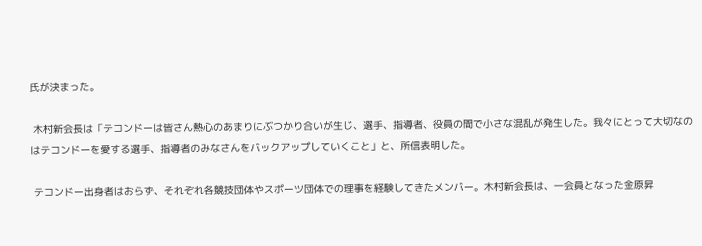氏が決まった。

 木村新会長は「テコンドーは皆さん熱心のあまりにぶつかり合いが生じ、選手、指導者、役員の間で小さな混乱が発生した。我々にとって大切なのはテコンドーを愛する選手、指導者のみなさんをバックアップしていくこと」と、所信表明した。

 テコンドー出身者はおらず、それぞれ各競技団体やスポーツ団体での理事を経験してきたメンバー。木村新会長は、一会員となった金原昇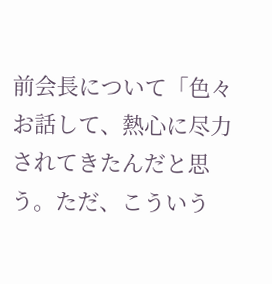前会長について「色々お話して、熱心に尽力されてきたんだと思う。ただ、こういう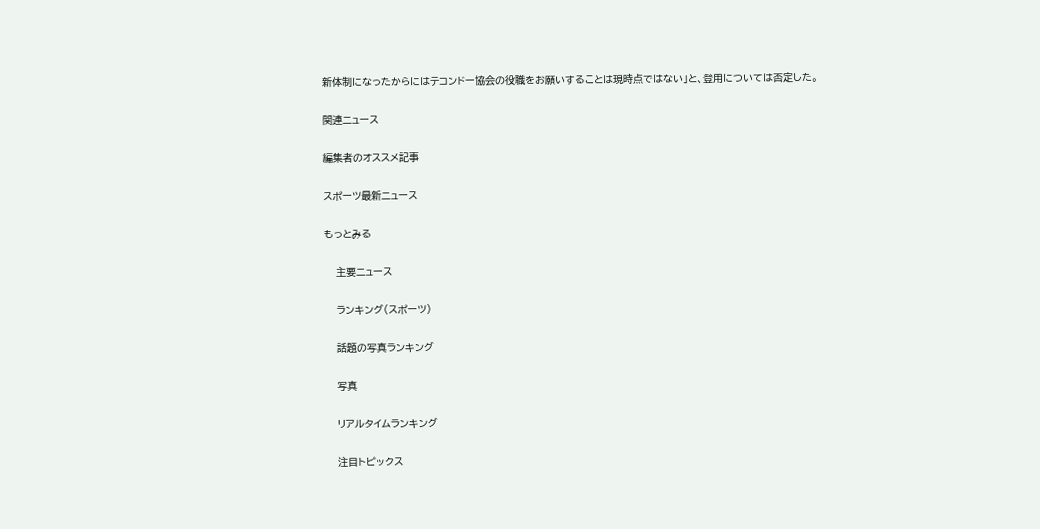新体制になったからにはテコンドー協会の役職をお願いすることは現時点ではない」と、登用については否定した。

関連ニュース

編集者のオススメ記事

スポーツ最新ニュース

もっとみる

    主要ニュース

    ランキング(スポーツ)

    話題の写真ランキング

    写真

    リアルタイムランキング

    注目トピックス